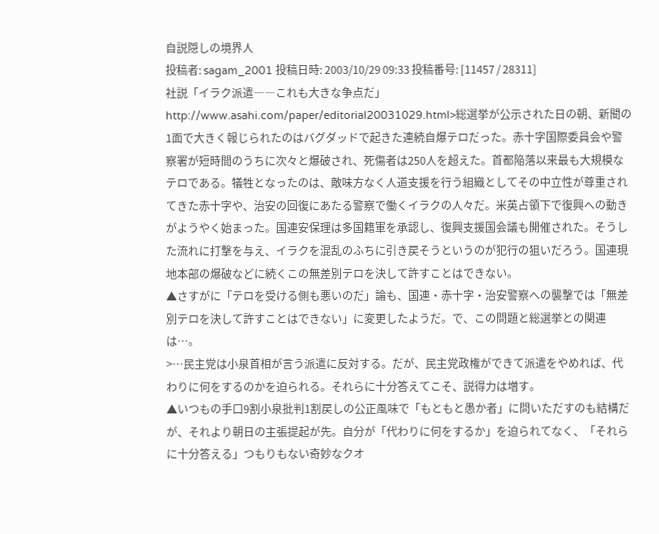自説隠しの境界人
投稿者: sagam_2001 投稿日時: 2003/10/29 09:33 投稿番号: [11457 / 28311]
社説「イラク派遣――これも大きな争点だ」
http://www.asahi.com/paper/editorial20031029.html>総選挙が公示された日の朝、新聞の1面で大きく報じられたのはバグダッドで起きた連続自爆テロだった。赤十字国際委員会や警察署が短時間のうちに次々と爆破され、死傷者は250人を超えた。首都陥落以来最も大規模なテロである。犠牲となったのは、敵味方なく人道支援を行う組織としてその中立性が尊重されてきた赤十字や、治安の回復にあたる警察で働くイラクの人々だ。米英占領下で復興への動きがようやく始まった。国連安保理は多国籍軍を承認し、復興支援国会議も開催された。そうした流れに打撃を与え、イラクを混乱のふちに引き戻そうというのが犯行の狙いだろう。国連現地本部の爆破などに続くこの無差別テロを決して許すことはできない。
▲さすがに「テロを受ける側も悪いのだ」論も、国連・赤十字・治安警察への襲撃では「無差別テロを決して許すことはできない」に変更したようだ。で、この問題と総選挙との関連は…。
>…民主党は小泉首相が言う派遣に反対する。だが、民主党政権ができて派遣をやめれば、代わりに何をするのかを迫られる。それらに十分答えてこそ、説得力は増す。
▲いつもの手口9割小泉批判1割戻しの公正風味で「もともと愚か者」に問いただすのも結構だが、それより朝日の主張提起が先。自分が「代わりに何をするか」を迫られてなく、「それらに十分答える」つもりもない奇妙なクオ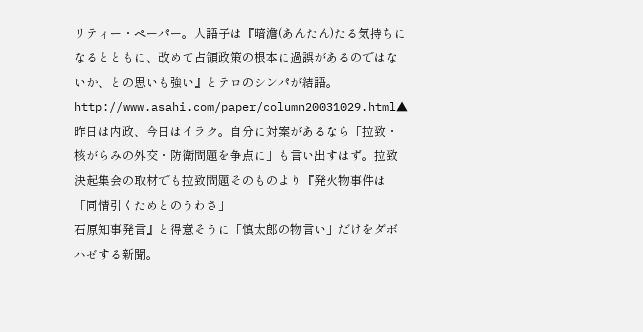リティー・ペーパー。人語子は『暗澹(あんたん)たる気持ちになるとともに、改めて占領政策の根本に過誤があるのではないか、との思いも強い』とテロのシンパが結語。
http://www.asahi.com/paper/column20031029.html▲昨日は内政、今日はイラク。自分に対案があるなら「拉致・核がらみの外交・防衛問題を争点に」も言い出すはず。拉致決起集会の取材でも拉致問題そのものより『発火物事件は「同情引くためとのうわさ」
石原知事発言』と得意そうに「慎太郎の物言い」だけをダボハゼする新聞。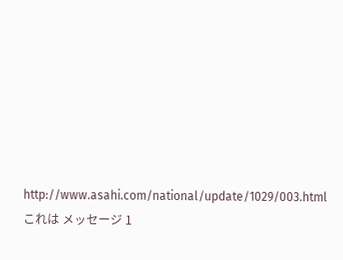http://www.asahi.com/national/update/1029/003.html
これは メッセージ 1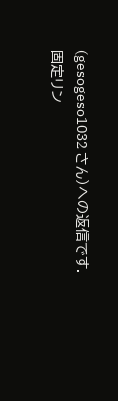(gesogeso1032 さん)への返信です.
固定リン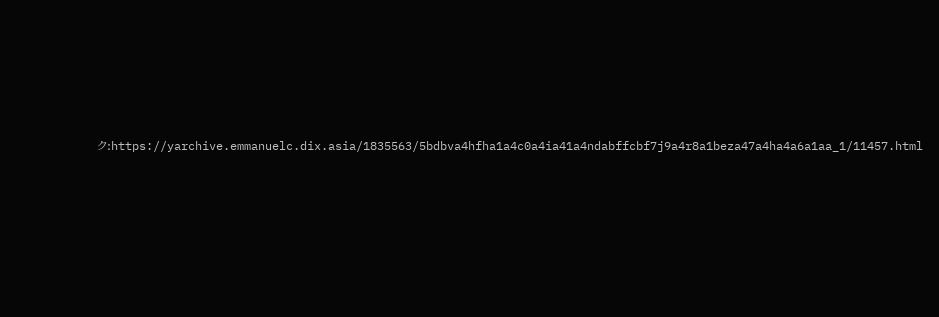ク:https://yarchive.emmanuelc.dix.asia/1835563/5bdbva4hfha1a4c0a4ia41a4ndabffcbf7j9a4r8a1beza47a4ha4a6a1aa_1/11457.html